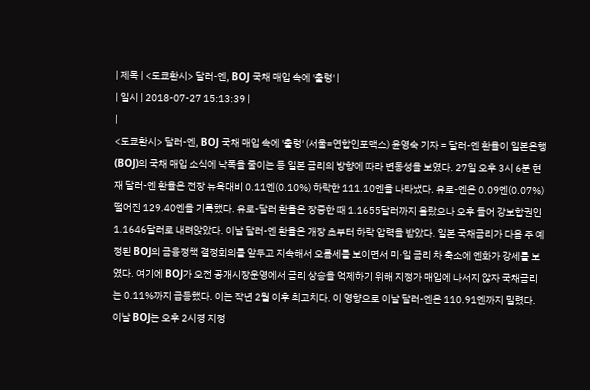| 제목 | <도쿄환시> 달러-엔, BOJ 국채 매입 속에 '출렁' |
| 일시 | 2018-07-27 15:13:39 |
|
<도쿄환시> 달러-엔, BOJ 국채 매입 속에 '출렁' (서울=연합인포맥스) 윤영숙 기자 = 달러-엔 환율이 일본은행(BOJ)의 국채 매입 소식에 낙폭을 줄이는 등 일본 금리의 방향에 따라 변동성을 보였다. 27일 오후 3시 6분 현재 달러-엔 환율은 전장 뉴욕대비 0.11엔(0.10%) 하락한 111.10엔을 나타냈다. 유로-엔은 0.09엔(0.07%) 떨어진 129.40엔을 기록했다. 유로-달러 환율은 장중한 때 1.1655달러까지 올랐으나 오후 들어 강보합권인 1.1646달러로 내려앉았다. 이날 달러-엔 환율은 개장 초부터 하락 압력을 받았다. 일본 국채금리가 다음 주 예정된 BOJ의 금융정책 결정회의를 앞두고 지속해서 오름세를 보이면서 미·일 금리 차 축소에 엔화가 강세를 보였다. 여기에 BOJ가 오전 공개시장운영에서 금리 상승을 억제하기 위해 지정가 매입에 나서지 않자 국채금리는 0.11%까지 급등했다. 이는 작년 2월 이후 최고치다. 이 영향으로 이날 달러-엔은 110.91엔까지 밀렸다. 이날 BOJ는 오후 2시경 지정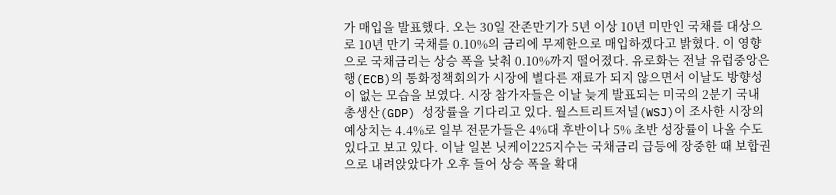가 매입을 발표했다. 오는 30일 잔존만기가 5년 이상 10년 미만인 국채를 대상으로 10년 만기 국채를 0.10%의 금리에 무제한으로 매입하겠다고 밝혔다. 이 영향으로 국채금리는 상승 폭을 낮춰 0.10%까지 떨어졌다. 유로화는 전날 유럽중앙은행(ECB)의 통화정책회의가 시장에 별다른 재료가 되지 않으면서 이날도 방향성이 없는 모습을 보였다. 시장 참가자들은 이날 늦게 발표되는 미국의 2분기 국내총생산(GDP) 성장률을 기다리고 있다. 월스트리트저널(WSJ)이 조사한 시장의 예상치는 4.4%로 일부 전문가들은 4%대 후반이나 5% 초반 성장률이 나올 수도 있다고 보고 있다. 이날 일본 닛케이225지수는 국채금리 급등에 장중한 때 보합권으로 내려앉았다가 오후 들어 상승 폭을 확대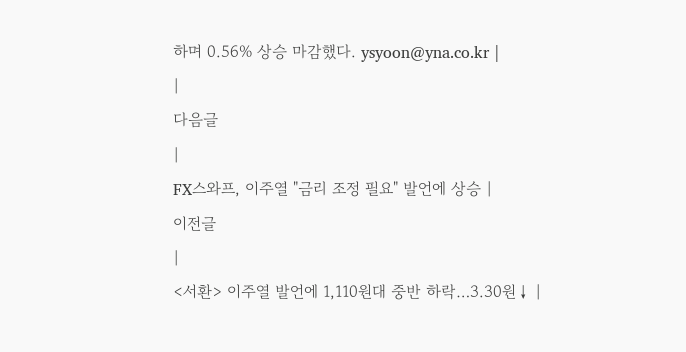하며 0.56% 상승 마감했다. ysyoon@yna.co.kr |
|
다음글
|
FX스와프, 이주열 "금리 조정 필요" 발언에 상승 |
이전글
|
<서환> 이주열 발언에 1,110원대 중반 하락…3.30원↓ |